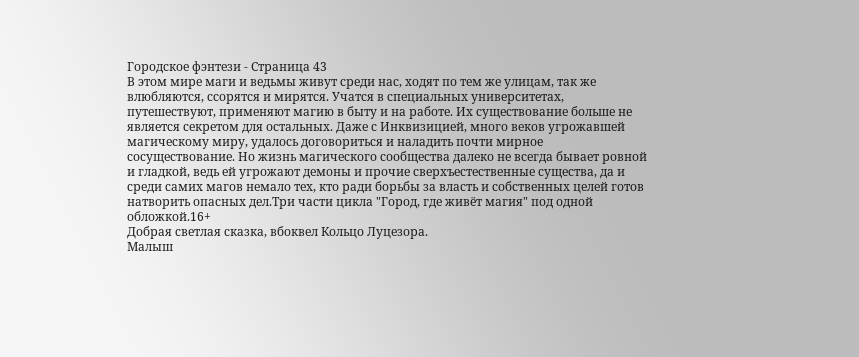Городское фэнтези - Страница 43
В этом мире маги и ведьмы живут среди нас, ходят по тем же улицам, так же влюбляются, ссорятся и мирятся. Учатся в специальных университетах, путешествуют, применяют магию в быту и на работе. Их существование больше не является секретом для остальных. Даже с Инквизицией, много веков угрожавшей магическому миру, удалось договориться и наладить почти мирное сосуществование. Но жизнь магического сообщества далеко не всегда бывает ровной и гладкой, ведь ей угрожают демоны и прочие сверхъестественные существа, да и среди самих магов немало тех, кто ради борьбы за власть и собственных целей готов натворить опасных дел.Три части цикла "Город, где живёт магия" под одной обложкой.16+
Добрая светлая сказка, вбоквел Кольцо Луцезора.
Малыш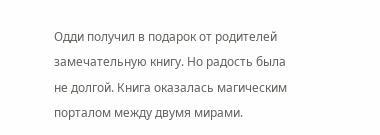Одди получил в подарок от родителей замечательную книгу. Но радость была не долгой. Книга оказалась магическим порталом между двумя мирами.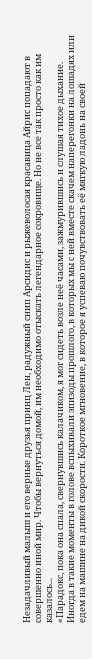Незадачливый малыш и его верные друзья принц Лен, радужный снип Арсидис и рыжеволосая красавица Айрис попадают в совершенно иной мир. Чтобы вернуться домой, им необходимо отыскать легендарное сокровище. Но не все так просто как им казалось...
«Парадокс, пока она спала, свернувшись калачиком, я мог сидеть возле неё часами, зажмурившись и слушая тихое дыхание. Иногда в такие моменты в голове вспыхивали эпизоды прошлого, в которых мы с ней вместе скачем наперегонки на лошадях или едем на машине на дикой скорости. Короткое мгновение, в которое я успеваю почувствовать её мягкую ладонь на своей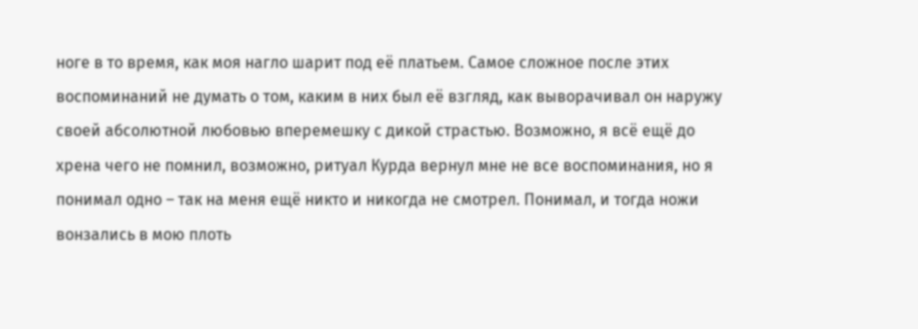ноге в то время, как моя нагло шарит под её платьем. Самое сложное после этих воспоминаний не думать о том, каким в них был её взгляд, как выворачивал он наружу своей абсолютной любовью вперемешку с дикой страстью. Возможно, я всё ещё до хрена чего не помнил, возможно, ритуал Курда вернул мне не все воспоминания, но я понимал одно – так на меня ещё никто и никогда не смотрел. Понимал, и тогда ножи вонзались в мою плоть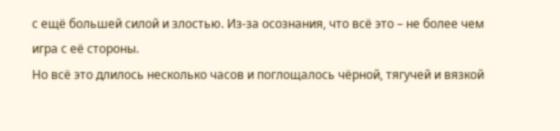с ещё большей силой и злостью. Из-за осознания, что всё это – не более чем игра с её стороны.
Но всё это длилось несколько часов и поглощалось чёрной, тягучей и вязкой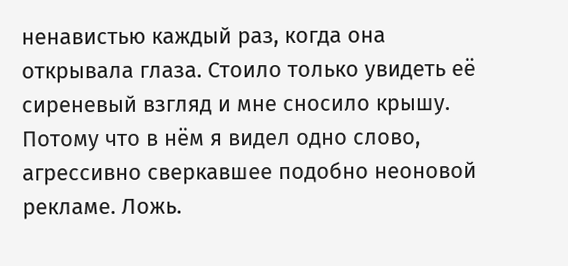ненавистью каждый раз, когда она открывала глаза. Стоило только увидеть её сиреневый взгляд и мне сносило крышу. Потому что в нём я видел одно слово, агрессивно сверкавшее подобно неоновой рекламе. Ложь.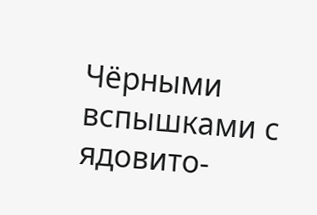Чёрными вспышками с ядовито-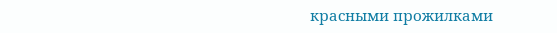красными прожилками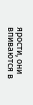ярости, они впиваются в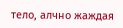тело, алчно жаждая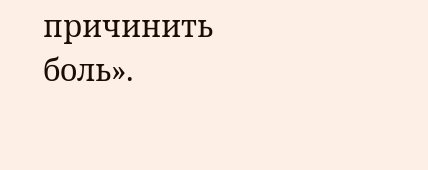причинить боль».